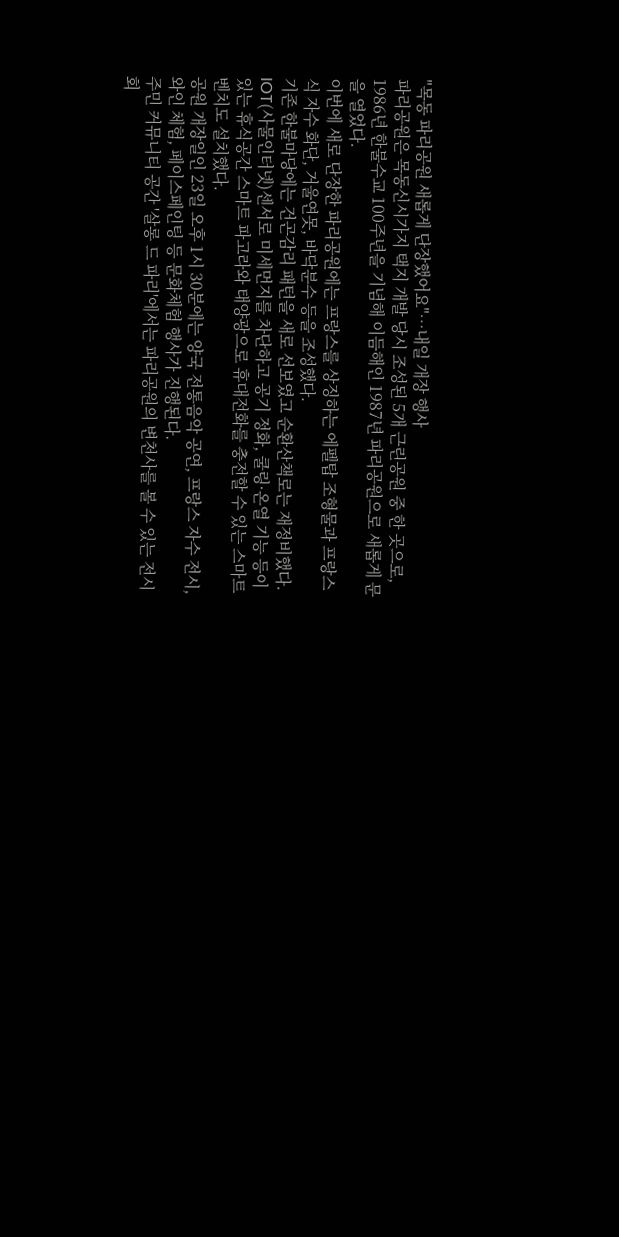"목동 파리공원 새롭게 단장했어요"…내일 개장 행사
파리공원은 목동신시가지 택지 개발 당시 조성된 5개 근린공원 중 한 곳으로, 1986년 한불수교 100주년을 기념해 이듬해인 1987년 파리공원으로 새롭게 문을 열었다.
이번에 새로 단장한 파리공원에는 프랑스를 상징하는 에펠탑 조형물과 프랑스식 자수 화단, 거울연못, 바닥분수 등을 조성했다.
기존 한불마당에는 건곤감리 패턴을 새로 선보였고 순환산책로는 재정비했다.
IOT(사물인터넷)센서로 미세먼지를 차단하고 공기 정화, 쿨링·온열 기능 등이 있는 휴식공간 스마트 파고라와 태양광으로 휴대전화를 충전할 수 있는 스마트벤치도 설치했다.
공원 개장일인 23일 오후 1시 30분에는 양국 전통음악 공연, 프랑스 자수 전시, 와인 체험, 페이스페인팅 등 문화체험 행사가 진행된다.
주민 커뮤니티 공간 '살롱 드 파리'에서는 파리공원의 변천사를 볼 수 있는 전시회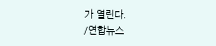가 열린다.
/연합뉴스